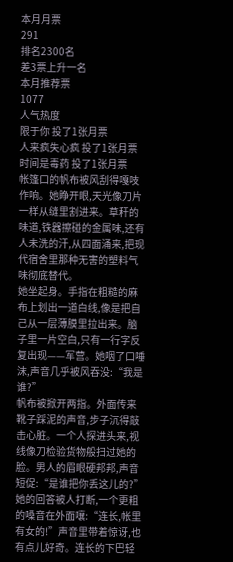本月月票
291
排名2300名
差3票上升一名
本月推荐票
1077
人气热度
限于你 投了1张月票
人来疯失心疯 投了1张月票
时间是毒药 投了1张月票
帐篷口的帆布被风刮得嘎吱作响。她睁开眼,天光像刀片一样从缝里割进来。草秆的味道,铁器擦碰的金属味,还有人未洗的汗,从四面涌来,把现代宿舍里那种无害的塑料气味彻底替代。
她坐起身。手指在粗糙的麻布上划出一道白线,像是把自己从一层薄膜里拉出来。脑子里一片空白,只有一行字反复出现——军营。她咽了口唾沫,声音几乎被风吞没:“我是谁?”
帆布被掀开两指。外面传来靴子踩泥的声音,步子沉得敲击心脏。一个人探进头来,视线像刀检验货物般扫过她的脸。男人的眉眼硬邦邦,声音短促:“是谁把你丢这儿的?”
她的回答被人打断,一个更粗的嗓音在外面嚷:“连长,帐里有女的!”声音里带着惊讶,也有点儿好奇。连长的下巴轻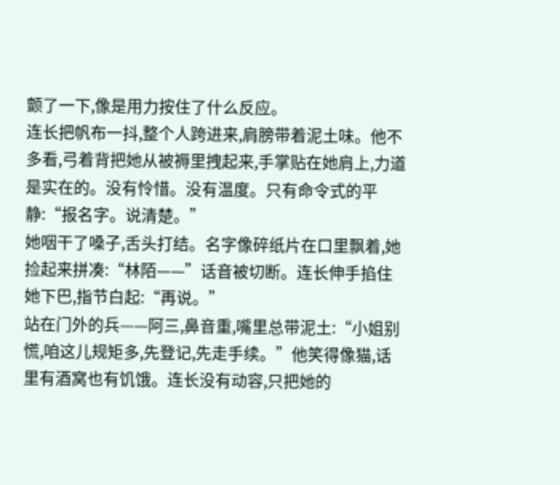颤了一下,像是用力按住了什么反应。
连长把帆布一抖,整个人跨进来,肩膀带着泥土味。他不多看,弓着背把她从被褥里拽起来,手掌贴在她肩上,力道是实在的。没有怜惜。没有温度。只有命令式的平静:“报名字。说清楚。”
她咽干了嗓子,舌头打结。名字像碎纸片在口里飘着,她捡起来拼凑:“林陌——”话音被切断。连长伸手掐住她下巴,指节白起:“再说。”
站在门外的兵——阿三,鼻音重,嘴里总带泥土:“小姐别慌,咱这儿规矩多,先登记,先走手续。”他笑得像猫,话里有酒窝也有饥饿。连长没有动容,只把她的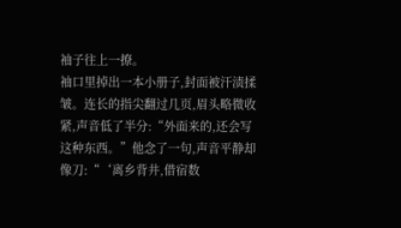袖子往上一撩。
袖口里掉出一本小册子,封面被汗渍揉皱。连长的指尖翻过几页,眉头略微收紧,声音低了半分:“外面来的,还会写这种东西。”他念了一句,声音平静却像刀:“‘离乡背井,借宿数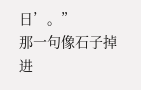日’。”
那一句像石子掉进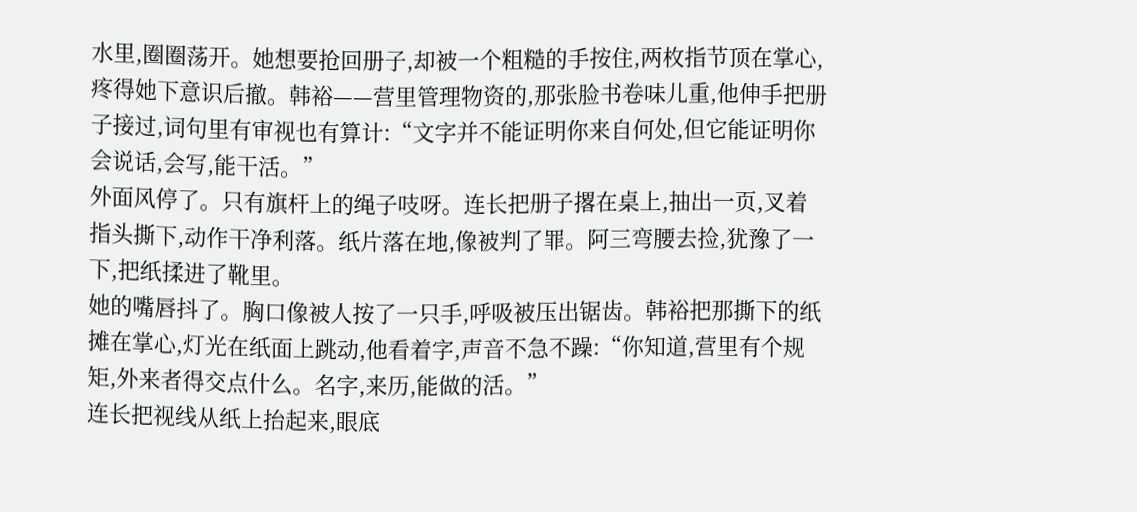水里,圈圈荡开。她想要抢回册子,却被一个粗糙的手按住,两枚指节顶在掌心,疼得她下意识后撤。韩裕——营里管理物资的,那张脸书卷味儿重,他伸手把册子接过,词句里有审视也有算计:“文字并不能证明你来自何处,但它能证明你会说话,会写,能干活。”
外面风停了。只有旗杆上的绳子吱呀。连长把册子撂在桌上,抽出一页,叉着指头撕下,动作干净利落。纸片落在地,像被判了罪。阿三弯腰去捡,犹豫了一下,把纸揉进了靴里。
她的嘴唇抖了。胸口像被人按了一只手,呼吸被压出锯齿。韩裕把那撕下的纸摊在掌心,灯光在纸面上跳动,他看着字,声音不急不躁:“你知道,营里有个规矩,外来者得交点什么。名字,来历,能做的活。”
连长把视线从纸上抬起来,眼底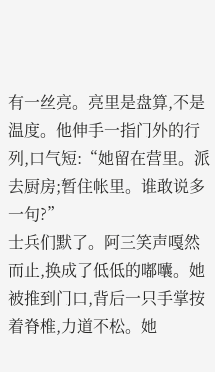有一丝亮。亮里是盘算,不是温度。他伸手一指门外的行列,口气短:“她留在营里。派去厨房;暂住帐里。谁敢说多一句?”
士兵们默了。阿三笑声嘎然而止,换成了低低的嘟囔。她被推到门口,背后一只手掌按着脊椎,力道不松。她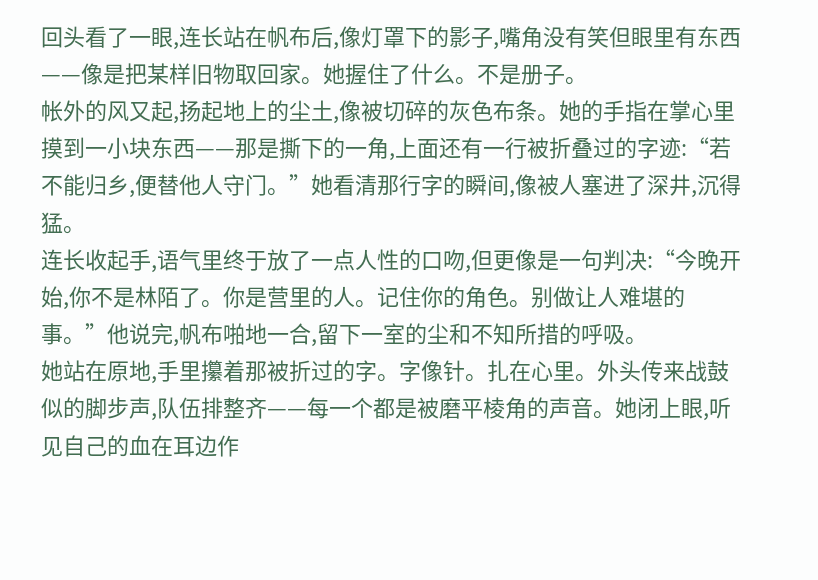回头看了一眼,连长站在帆布后,像灯罩下的影子,嘴角没有笑但眼里有东西——像是把某样旧物取回家。她握住了什么。不是册子。
帐外的风又起,扬起地上的尘土,像被切碎的灰色布条。她的手指在掌心里摸到一小块东西——那是撕下的一角,上面还有一行被折叠过的字迹:“若不能归乡,便替他人守门。”她看清那行字的瞬间,像被人塞进了深井,沉得猛。
连长收起手,语气里终于放了一点人性的口吻,但更像是一句判决:“今晚开始,你不是林陌了。你是营里的人。记住你的角色。别做让人难堪的事。”他说完,帆布啪地一合,留下一室的尘和不知所措的呼吸。
她站在原地,手里攥着那被折过的字。字像针。扎在心里。外头传来战鼓似的脚步声,队伍排整齐——每一个都是被磨平棱角的声音。她闭上眼,听见自己的血在耳边作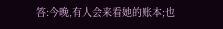答:今晚,有人会来看她的账本;也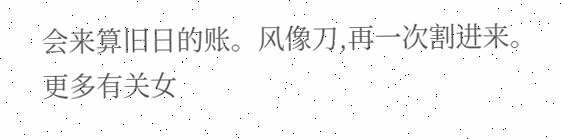会来算旧日的账。风像刀,再一次割进来。
更多有关女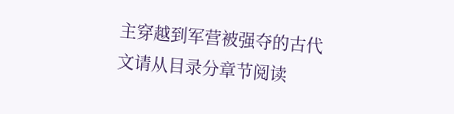主穿越到军营被强夺的古代文请从目录分章节阅读